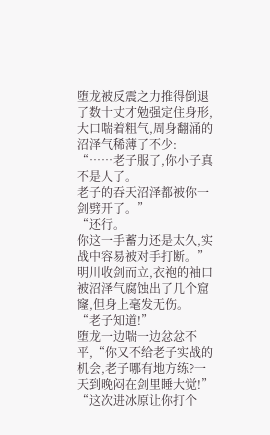堕龙被反震之力推得倒退了数十丈才勉强定住身形,大口喘着粗气,周身翻涌的沼泽气稀薄了不少:
“……老子服了,你小子真不是人了。
老子的吞天沼泽都被你一剑劈开了。”
“还行。
你这一手蓄力还是太久,实战中容易被对手打断。”
明川收剑而立,衣袍的袖口被沼泽气腐蚀出了几个窟窿,但身上毫发无伤。
“老子知道!”
堕龙一边喘一边忿忿不平,“你又不给老子实战的机会,老子哪有地方练?一天到晚闷在剑里睡大觉!”
“这次进冰原让你打个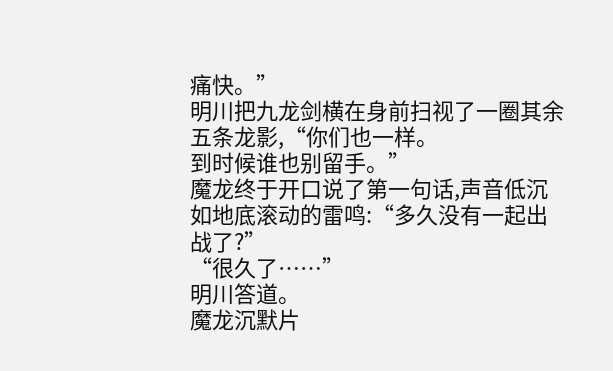痛快。”
明川把九龙剑横在身前扫视了一圈其余五条龙影,“你们也一样。
到时候谁也别留手。”
魔龙终于开口说了第一句话,声音低沉如地底滚动的雷鸣:“多久没有一起出战了?”
“很久了……”
明川答道。
魔龙沉默片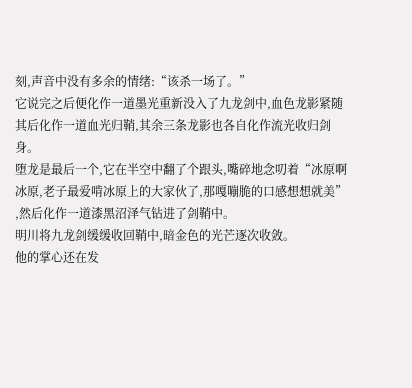刻,声音中没有多余的情绪:“该杀一场了。”
它说完之后便化作一道墨光重新没入了九龙剑中,血色龙影紧随其后化作一道血光归鞘,其余三条龙影也各自化作流光收归剑身。
堕龙是最后一个,它在半空中翻了个跟头,嘴碎地念叨着“冰原啊冰原,老子最爱啃冰原上的大家伙了,那嘎嘣脆的口感想想就美”
,然后化作一道漆黑沼泽气钻进了剑鞘中。
明川将九龙剑缓缓收回鞘中,暗金色的光芒逐次收敛。
他的掌心还在发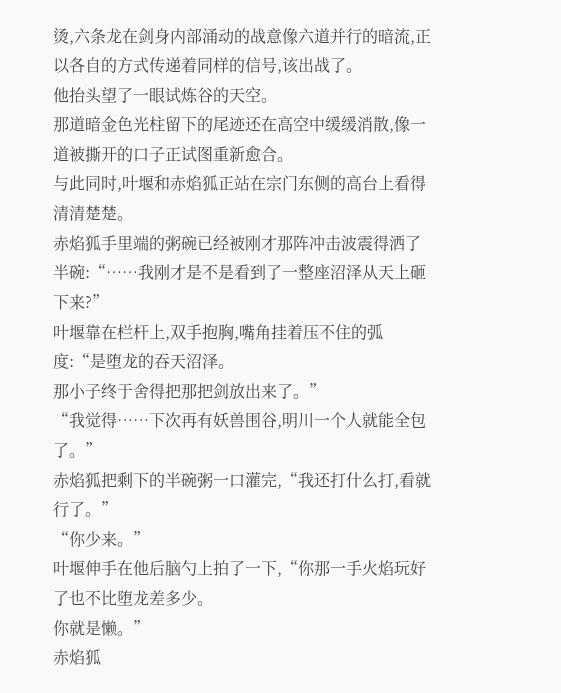烫,六条龙在剑身内部涌动的战意像六道并行的暗流,正以各自的方式传递着同样的信号,该出战了。
他抬头望了一眼试炼谷的天空。
那道暗金色光柱留下的尾迹还在高空中缓缓消散,像一道被撕开的口子正试图重新愈合。
与此同时,叶堰和赤焰狐正站在宗门东侧的高台上看得清清楚楚。
赤焰狐手里端的粥碗已经被刚才那阵冲击波震得洒了半碗:“……我刚才是不是看到了一整座沼泽从天上砸下来?”
叶堰靠在栏杆上,双手抱胸,嘴角挂着压不住的弧度:“是堕龙的吞天沼泽。
那小子终于舍得把那把剑放出来了。”
“我觉得……下次再有妖兽围谷,明川一个人就能全包了。”
赤焰狐把剩下的半碗粥一口灌完,“我还打什么打,看就行了。”
“你少来。”
叶堰伸手在他后脑勺上拍了一下,“你那一手火焰玩好了也不比堕龙差多少。
你就是懒。”
赤焰狐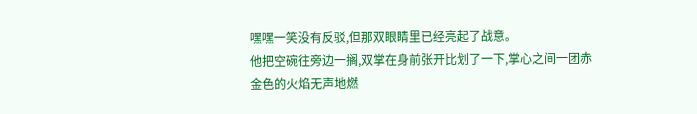嘿嘿一笑没有反驳,但那双眼睛里已经亮起了战意。
他把空碗往旁边一搁,双掌在身前张开比划了一下,掌心之间一团赤金色的火焰无声地燃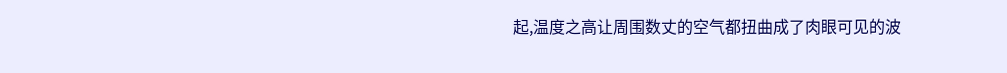起,温度之高让周围数丈的空气都扭曲成了肉眼可见的波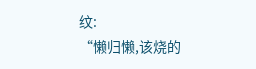纹:
“懒归懒,该烧的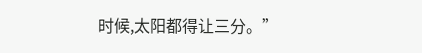时候,太阳都得让三分。”